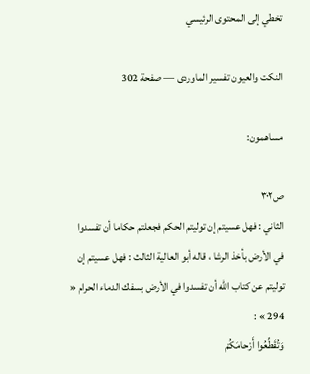تخطي إلى المحتوى الرئيسي

النكت والعيون تفسير الماوردى — صفحة 302

مساهمون:

ص٣٠٢
الثاني : فهل عسيتم إن توليتم الحكم فجعلتم حكاما أن تفسدوا في الأرض بأخذ الرشا ، قاله أبو العالية الثالث : فهل عسيتم إن توليتم عن كتاب اللّه أن تفسدوا في الأرض بسفك الدماء الحرام « 294 » :
وَتُقَطِّعُوا أَرْحامَكُمْ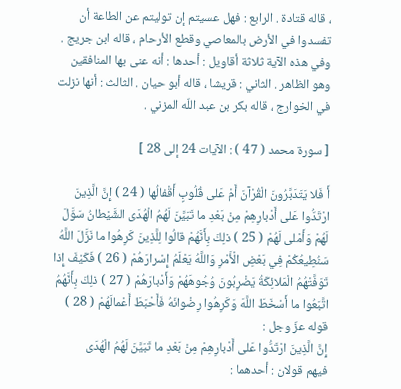، قاله قتادة . الرابع : فهل عسيتم إن توليتم عن الطاعة أن تفسدوا في الأرض بالمعاصي وقطع الأرحام ، قاله ابن جريج . وفي هذه الآية ثلاثة أقاويل : أحدها : أنه عنى بها المنافقين وهو الظاهر . الثاني : قريشا ، قاله أبو حيان . الثالث : أنها نزلت في الخوارج ، قاله بكر بن عبد اللّه المزني .

[ سورة محمد ( 47 ) : الآيات 24 إلى 28 ]

أَ فَلا يَتَدَبَّرُونَ الْقُرْآنَ أَمْ عَلى قُلُوبٍ أَقْفالُها ( 24 ) إِنَّ الَّذِينَ ارْتَدُّوا عَلى أَدْبارِهِمْ مِنْ بَعْدِ ما تَبَيَّنَ لَهُمُ الْهُدَى الشَّيْطانُ سَوَّلَ لَهُمْ وَأَمْلى لَهُمْ ( 25 ) ذلِكَ بِأَنَّهُمْ قالُوا لِلَّذِينَ كَرِهُوا ما نَزَّلَ اللَّهُ سَنُطِيعُكُمْ فِي بَعْضِ الْأَمْرِ وَاللَّهُ يَعْلَمُ إِسْرارَهُمْ ( 26 ) فَكَيْفَ إِذا تَوَفَّتْهُمُ الْمَلائِكَةُ يَضْرِبُونَ وُجُوهَهُمْ وَأَدْبارَهُمْ ( 27 ) ذلِكَ بِأَنَّهُمُ اتَّبَعُوا ما أَسْخَطَ اللَّهَ وَكَرِهُوا رِضْوانَهُ فَأَحْبَطَ أَعْمالَهُمْ ( 28 ) قوله عزّ وجل :
إِنَّ الَّذِينَ ارْتَدُّوا عَلى أَدْبارِهِمْ مِنْ بَعْدِ ما تَبَيَّنَ لَهُمُ الْهُدَى
فيهم قولان : أحدهما :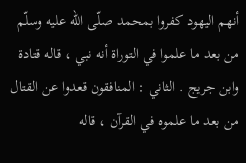أنهم اليهود كفروا بمحمد صلّى اللّه عليه وسلّم من بعد ما علموا في التوراة أنه نبي ، قاله قتادة وابن جريج . الثاني : المنافقون قعدوا عن القتال من بعد ما علموه في القرآن ، قاله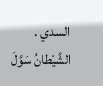السدي .
الشَّيْطانُ سَوَّلَ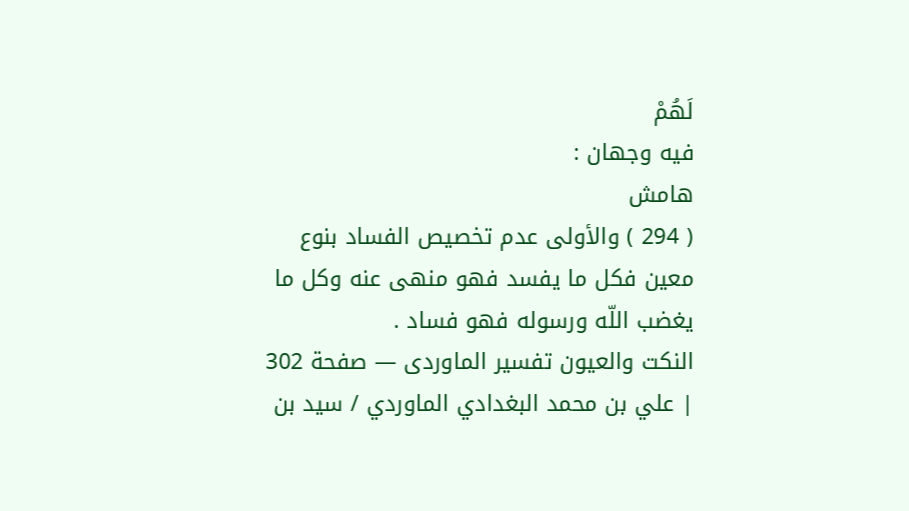لَهُمْ
فيه وجهان :
هامش
( 294 ) والأولى عدم تخصيص الفساد بنوع معين فكل ما يفسد فهو منهى عنه وكل ما يغضب اللّه ورسوله فهو فساد .
النكت والعيون تفسير الماوردى — صفحة 302 | علي بن محمد البغدادي الماوردي / سيد بن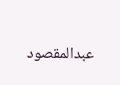عبدالمقصود